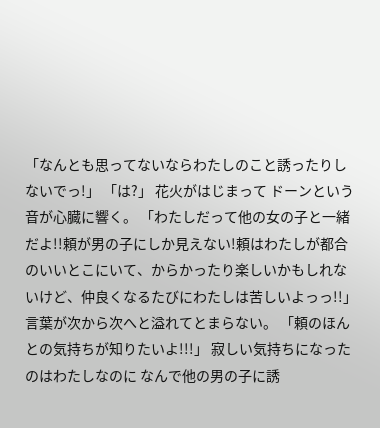「なんとも思ってないならわたしのこと誘ったりしないでっ!」 「は?」 花火がはじまって ドーンという音が心臓に響く。 「わたしだって他の女の子と一緒だよ!!頼が男の子にしか見えない!頼はわたしが都合のいいとこにいて、からかったり楽しいかもしれないけど、仲良くなるたびにわたしは苦しいよっっ!!」 言葉が次から次へと溢れてとまらない。 「頼のほんとの気持ちが知りたいよ!!!」 寂しい気持ちになったのはわたしなのに なんで他の男の子に誘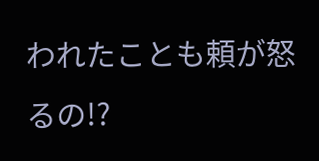われたことも頼が怒るの!?